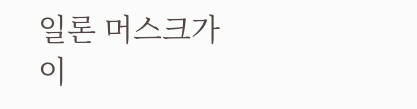일론 머스크가 이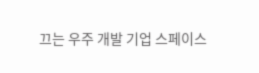끄는 우주 개발 기업 스페이스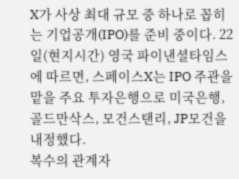X가 사상 최대 규모 중 하나로 꼽히는 기업공개(IPO)를 준비 중이다. 22일(현지시간) 영국 파이낸셜타임스에 따르면, 스페이스X는 IPO 주관을 맡을 주요 투자은행으로 미국은행, 골드만삭스, 모건스탠리, JP모건을 내정했다.
복수의 관계자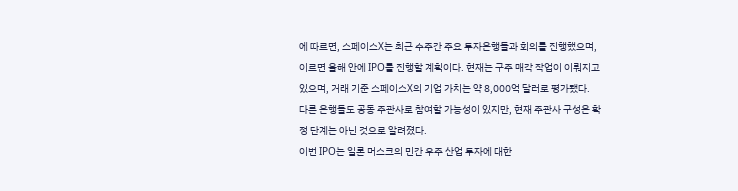에 따르면, 스페이스X는 최근 수주간 주요 투자은행들과 회의를 진행했으며, 이르면 올해 안에 IPO를 진행할 계획이다. 현재는 구주 매각 작업이 이뤄지고 있으며, 거래 기준 스페이스X의 기업 가치는 약 8,000억 달러로 평가됐다.
다른 은행들도 공동 주관사로 참여할 가능성이 있지만, 현재 주관사 구성은 확정 단계는 아닌 것으로 알려졌다.
이번 IPO는 일론 머스크의 민간 우주 산업 투자에 대한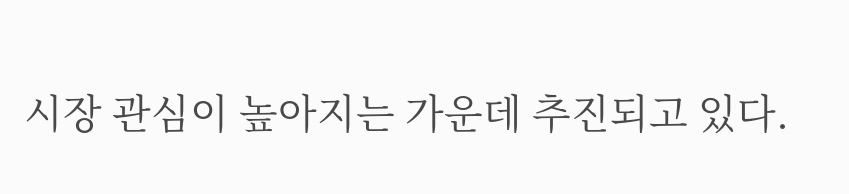시장 관심이 높아지는 가운데 추진되고 있다.